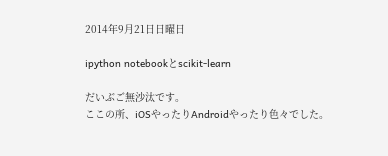2014年9月21日日曜日

ipython notebookとscikit-learn

だいぶご無沙汰です。
ここの所、iOSやったりAndroidやったり色々でした。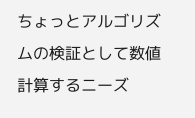ちょっとアルゴリズムの検証として数値計算するニーズ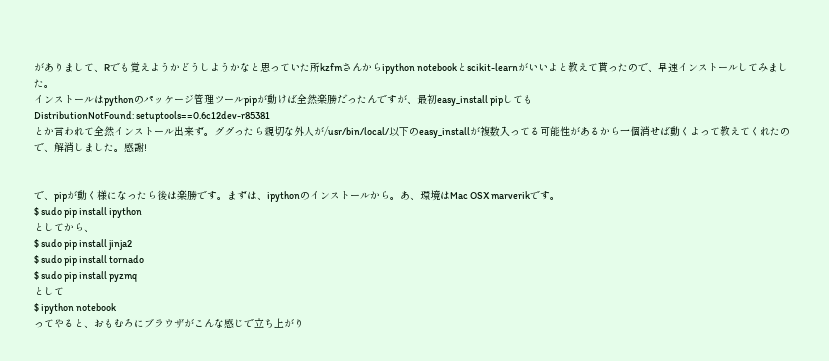がありまして、Rでも覚えようかどうしようかなと思っていた所kzfmさんからipython notebookとscikit-learnがいいよと教えて貰ったので、早速インストールしてみました。
インストールはpythonのパッケージ管理ツールpipが動けば全然楽勝だったんですが、最初easy_install pipしても
DistributionNotFound: setuptools==0.6c12dev-r85381
とか言われて全然インストール出来ず。ググったら親切な外人が/usr/bin/local/以下のeasy_installが複数入ってる可能性があるから一個消せば動くよって教えてくれたので、解消しました。感謝!


で、pipが動く様になったら後は楽勝です。まずは、ipythonのインストールから。あ、環境はMac OSX marverikです。
$ sudo pip install ipython
としてから、
$ sudo pip install jinja2
$ sudo pip install tornado
$ sudo pip install pyzmq
として
$ ipython notebook
ってやると、おもむろにブラウザがこんな感じで立ち上がり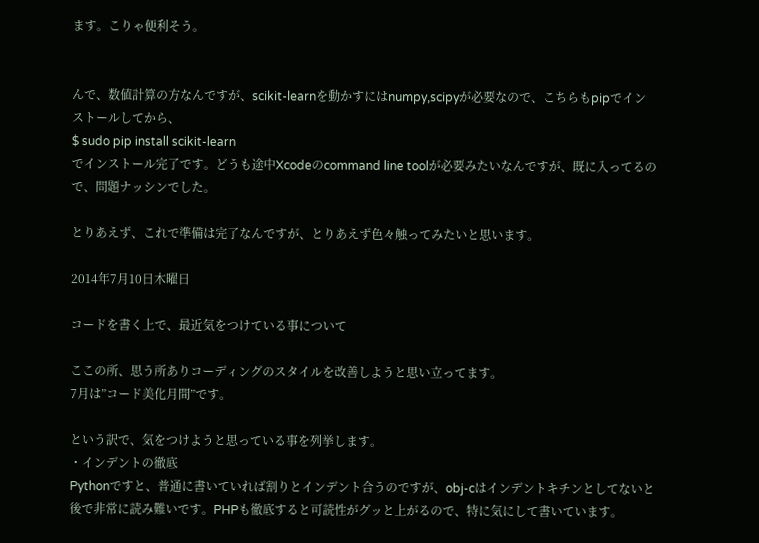ます。こりゃ便利そう。


んで、数値計算の方なんですが、scikit-learnを動かすにはnumpy,scipyが必要なので、こちらもpipでインストールしてから、
$ sudo pip install scikit-learn
でインストール完了です。どうも途中Xcodeのcommand line toolが必要みたいなんですが、既に入ってるので、問題ナッシンでした。

とりあえず、これで準備は完了なんですが、とりあえず色々触ってみたいと思います。

2014年7月10日木曜日

コードを書く上で、最近気をつけている事について

ここの所、思う所ありコーディングのスタイルを改善しようと思い立ってます。
7月は”コード美化月間”です。

という訳で、気をつけようと思っている事を列挙します。
・インデントの徹底
Pythonですと、普通に書いていれば割りとインデント合うのですが、obj-cはインデントキチンとしてないと後で非常に読み難いです。PHPも徹底すると可読性がグッと上がるので、特に気にして書いています。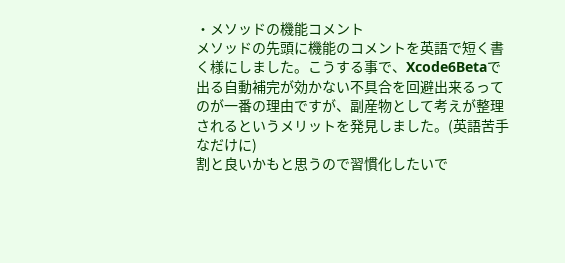・メソッドの機能コメント
メソッドの先頭に機能のコメントを英語で短く書く様にしました。こうする事で、Xcode6Betaで出る自動補完が効かない不具合を回避出来るってのが一番の理由ですが、副産物として考えが整理されるというメリットを発見しました。(英語苦手なだけに)
割と良いかもと思うので習慣化したいで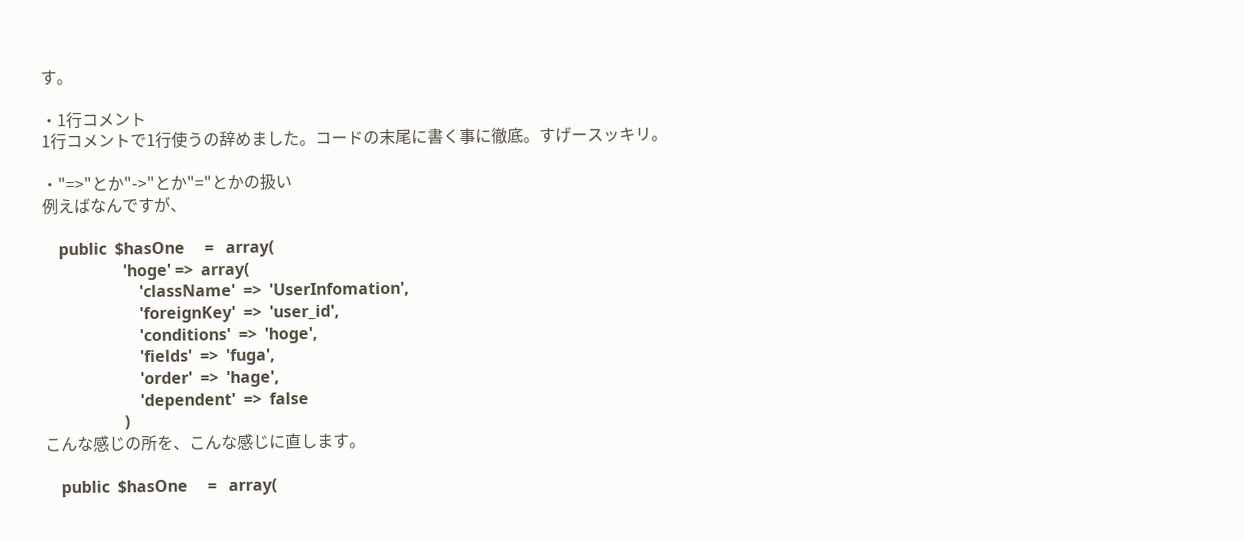す。

・1行コメント
1行コメントで1行使うの辞めました。コードの末尾に書く事に徹底。すげースッキリ。

・"=>"とか"->"とか"="とかの扱い
例えばなんですが、

    public  $hasOne     =   array(
                    'hoge' =>  array(
                        'className'  =>  'UserInfomation',
                        'foreignKey'  =>  'user_id',
                        'conditions'  =>  'hoge',
                        'fields'  =>  'fuga',
                        'order'  =>  'hage',
                        'dependent'  =>  false
                    )
こんな感じの所を、こんな感じに直します。

    public  $hasOne     =   array(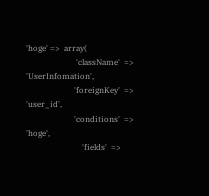'hoge' =>  array(
                         'className'  =>  'UserInfomation',
                        'foreignKey'  =>  'user_id',
                        'conditions'  =>  'hoge',
                            'fields'  =>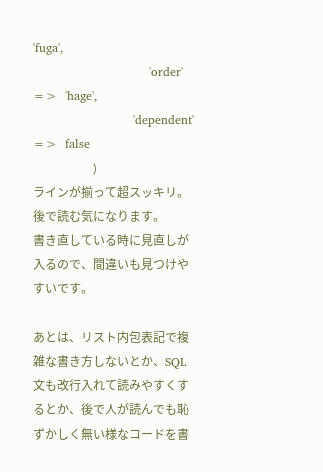'fuga',
                             'order'  =>  'hage',
                         'dependent'  =>  false
                    )
ラインが揃って超スッキリ。後で読む気になります。
書き直している時に見直しが入るので、間違いも見つけやすいです。

あとは、リスト内包表記で複雑な書き方しないとか、SQL文も改行入れて読みやすくするとか、後で人が読んでも恥ずかしく無い様なコードを書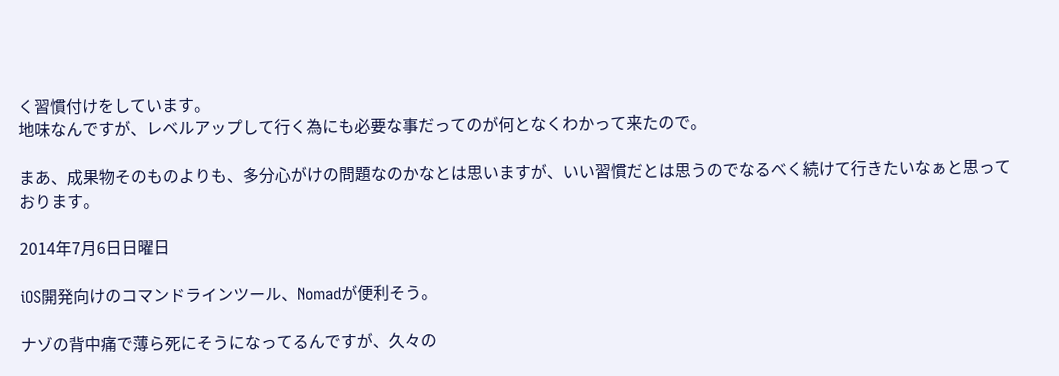く習慣付けをしています。
地味なんですが、レベルアップして行く為にも必要な事だってのが何となくわかって来たので。

まあ、成果物そのものよりも、多分心がけの問題なのかなとは思いますが、いい習慣だとは思うのでなるべく続けて行きたいなぁと思っております。

2014年7月6日日曜日

iOS開発向けのコマンドラインツール、Nomadが便利そう。

ナゾの背中痛で薄ら死にそうになってるんですが、久々の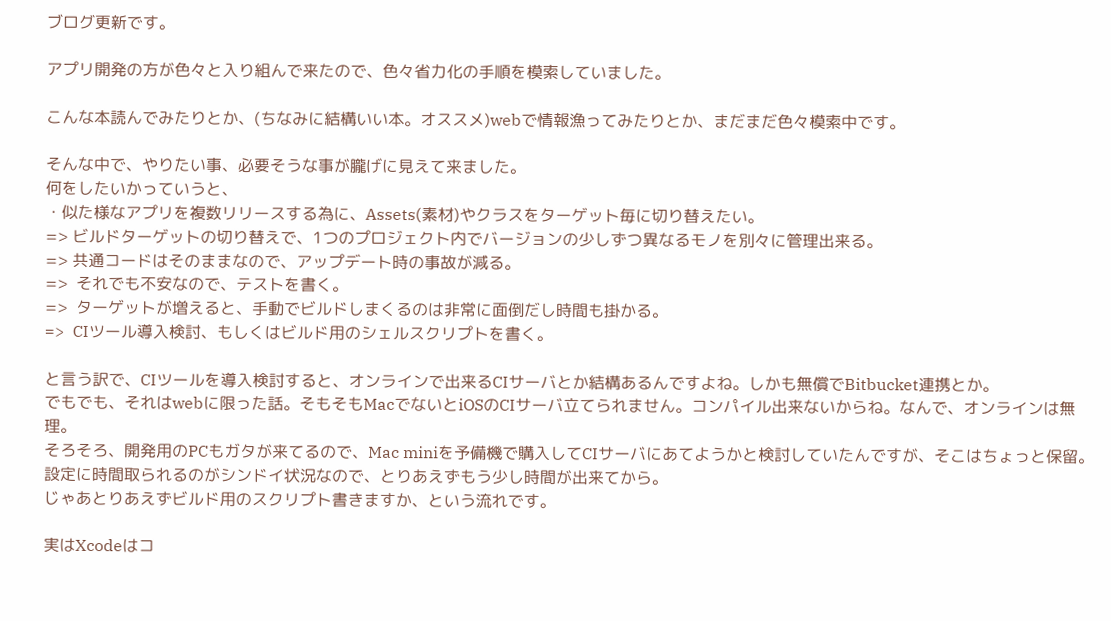ブログ更新です。

アプリ開発の方が色々と入り組んで来たので、色々省力化の手順を模索していました。

こんな本読んでみたりとか、(ちなみに結構いい本。オススメ)webで情報漁ってみたりとか、まだまだ色々模索中です。

そんな中で、やりたい事、必要そうな事が朧げに見えて来ました。
何をしたいかっていうと、
・似た様なアプリを複数リリースする為に、Assets(素材)やクラスをターゲット毎に切り替えたい。
=> ビルドターゲットの切り替えで、1つのプロジェクト内でバージョンの少しずつ異なるモノを別々に管理出来る。
=> 共通コードはそのままなので、アップデート時の事故が減る。
=>  それでも不安なので、テストを書く。
=>  ターゲットが増えると、手動でビルドしまくるのは非常に面倒だし時間も掛かる。
=>  CIツール導入検討、もしくはビルド用のシェルスクリプトを書く。

と言う訳で、CIツールを導入検討すると、オンラインで出来るCIサーバとか結構あるんですよね。しかも無償でBitbucket連携とか。
でもでも、それはwebに限った話。そもそもMacでないとiOSのCIサーバ立てられません。コンパイル出来ないからね。なんで、オンラインは無理。
そろそろ、開発用のPCもガタが来てるので、Mac miniを予備機で購入してCIサーバにあてようかと検討していたんですが、そこはちょっと保留。設定に時間取られるのがシンドイ状況なので、とりあえずもう少し時間が出来てから。
じゃあとりあえずビルド用のスクリプト書きますか、という流れです。

実はXcodeはコ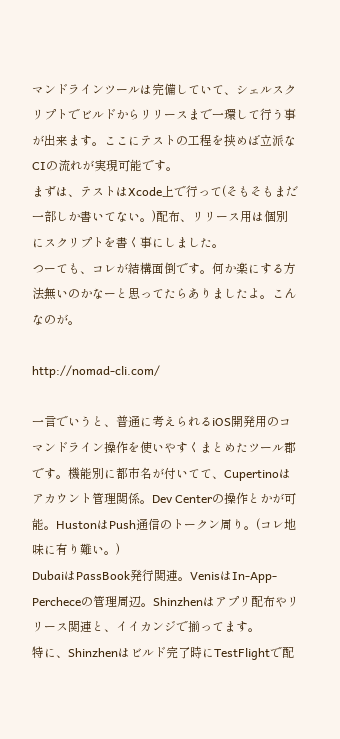マンドラインツールは完備していて、シェルスクリプトでビルドからリリースまで一環して行う事が出来ます。ここにテストの工程を挟めば立派なCIの流れが実現可能です。
まずは、テストはXcode上で行って(そもそもまだ一部しか書いてない。)配布、リリース用は個別にスクリプトを書く事にしました。
つーても、コレが結構面倒です。何か楽にする方法無いのかなーと思ってたらありましたよ。こんなのが。

http://nomad-cli.com/

一言でいうと、普通に考えられるiOS開発用のコマンドライン操作を使いやすくまとめたツール郡です。機能別に都市名が付いてて、Cupertinoはアカウント管理関係。Dev Centerの操作とかが可能。HustonはPush通信のトークン周り。(コレ地味に有り難い。)
DubaiはPassBook発行関連。VenisはIn-App-Percheceの管理周辺。Shinzhenはアプリ配布やリリース関連と、イイカンジで揃ってます。
特に、Shinzhenはビルド完了時にTestFlightで配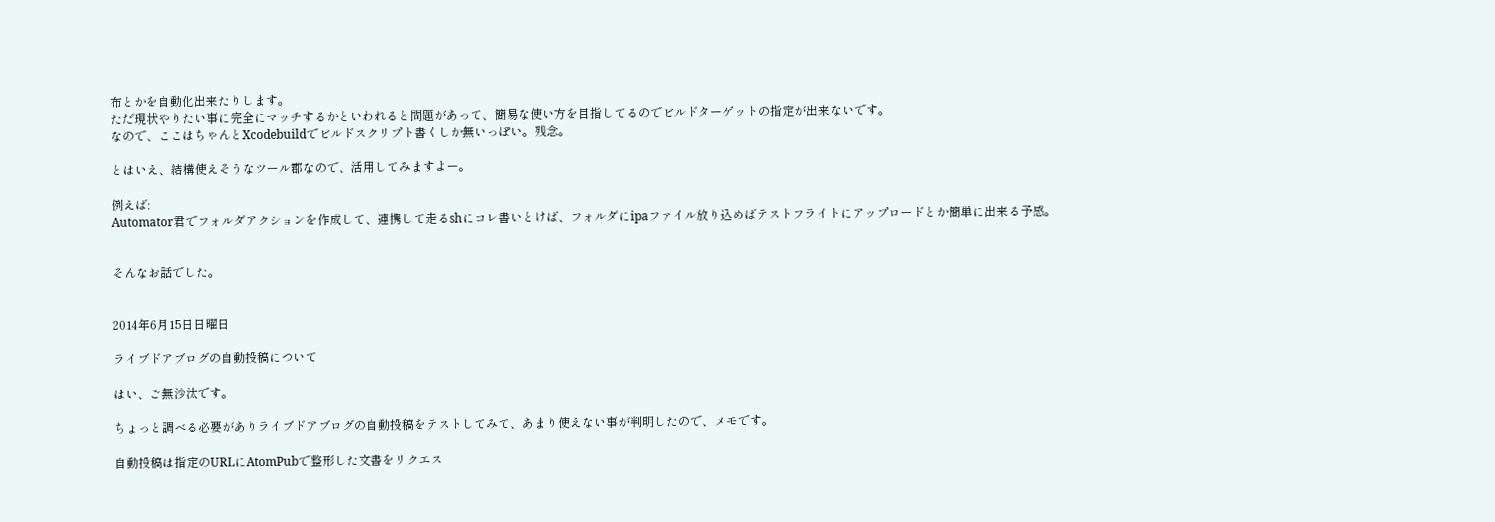布とかを自動化出来たりします。
ただ現状やりたい事に完全にマッチするかといわれると問題があって、簡易な使い方を目指してるのでビルドターゲットの指定が出来ないです。
なので、ここはちゃんとXcodebuildでビルドスクリプト書くしか無いっぽい。残念。

とはいえ、結構使えそうなツール郡なので、活用してみますよー。

例えば:
Automator君でフォルダアクションを作成して、連携して走るshにコレ書いとけば、フォルダにipaファイル放り込めばテストフライトにアップロードとか簡単に出来る予感。


そんなお話でした。


2014年6月15日日曜日

ライブドアブログの自動投稿について

はい、ご無沙汰です。

ちょっと調べる必要がありライブドアブログの自動投稿をテストしてみて、あまり使えない事が判明したので、メモです。

自動投稿は指定のURLにAtomPubで整形した文書をリクエス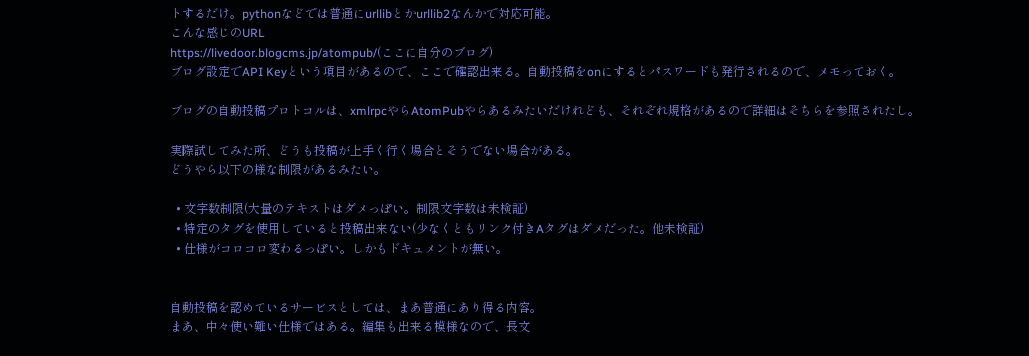トするだけ。pythonなどでは普通にurllibとかurllib2なんかで対応可能。
こんな感じのURL
https://livedoor.blogcms.jp/atompub/(ここに自分のブログ)
ブログ設定でAPI Keyという項目があるので、ここで確認出来る。自動投稿をonにするとパスワードも発行されるので、メモっておく。

ブログの自動投稿プロトコルは、xmlrpcやらAtomPubやらあるみたいだけれども、それぞれ規格があるので詳細はそちらを参照されたし。

実際試してみた所、どうも投稿が上手く行く場合とそうでない場合がある。
どうやら以下の様な制限があるみたい。

  • 文字数制限(大量のテキストはダメっぽい。制限文字数は未検証)
  • 特定のタグを使用していると投稿出来ない(少なくともリンク付きAタグはダメだった。他未検証)
  • 仕様がコロコロ変わるっぽい。しかもドキュメントが無い。


自動投稿を認めているサービスとしては、まあ普通にあり得る内容。
まあ、中々使い難い仕様ではある。編集も出来る模様なので、長文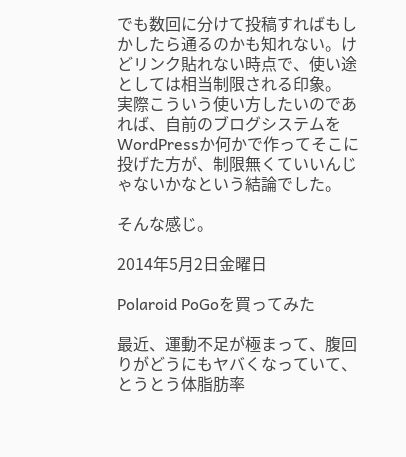でも数回に分けて投稿すればもしかしたら通るのかも知れない。けどリンク貼れない時点で、使い途としては相当制限される印象。
実際こういう使い方したいのであれば、自前のブログシステムをWordPressか何かで作ってそこに投げた方が、制限無くていいんじゃないかなという結論でした。

そんな感じ。

2014年5月2日金曜日

Polaroid PoGoを買ってみた

最近、運動不足が極まって、腹回りがどうにもヤバくなっていて、とうとう体脂肪率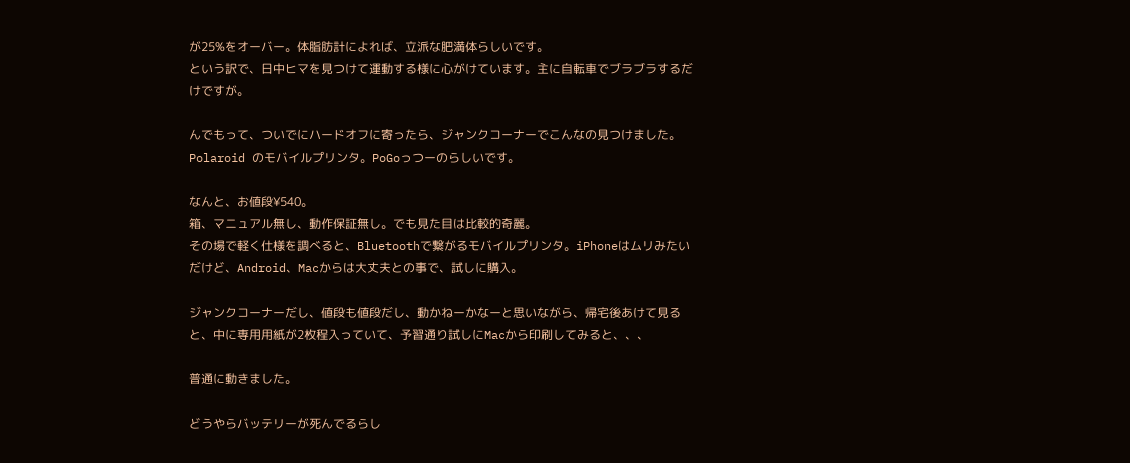が25%をオーバー。体脂肪計によれば、立派な肥満体らしいです。
という訳で、日中ヒマを見つけて運動する様に心がけています。主に自転車でブラブラするだけですが。

んでもって、ついでにハードオフに寄ったら、ジャンクコーナーでこんなの見つけました。
Polaroid のモバイルプリンタ。PoGoっつーのらしいです。

なんと、お値段¥540。
箱、マニュアル無し、動作保証無し。でも見た目は比較的奇麗。
その場で軽く仕様を調べると、Bluetoothで繋がるモバイルプリンタ。iPhoneはムリみたいだけど、Android、Macからは大丈夫との事で、試しに購入。

ジャンクコーナーだし、値段も値段だし、動かねーかなーと思いながら、帰宅後あけて見ると、中に専用用紙が2枚程入っていて、予習通り試しにMacから印刷してみると、、、

普通に動きました。

どうやらバッテリーが死んでるらし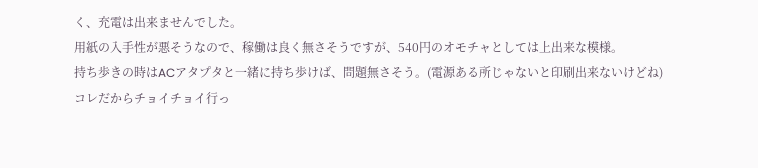く、充電は出来ませんでした。
用紙の入手性が悪そうなので、稼働は良く無さそうですが、540円のオモチャとしては上出来な模様。
持ち歩きの時はACアタプタと一緒に持ち歩けば、問題無さそう。(電源ある所じゃないと印刷出来ないけどね)
コレだからチョイチョイ行っ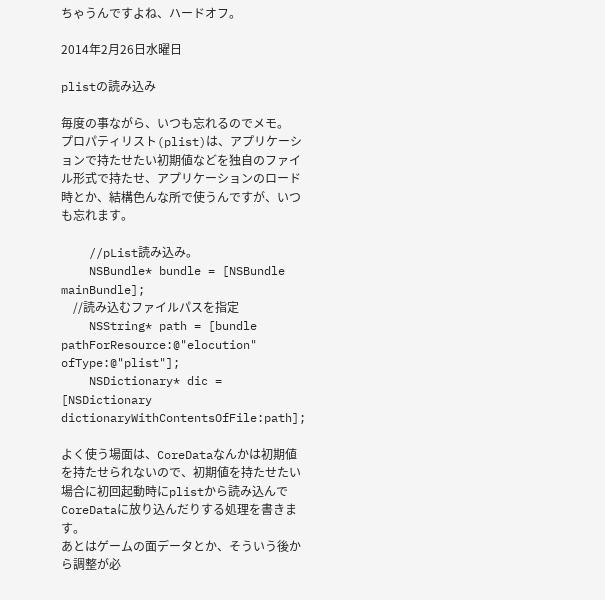ちゃうんですよね、ハードオフ。

2014年2月26日水曜日

plistの読み込み

毎度の事ながら、いつも忘れるのでメモ。
プロパティリスト(plist)は、アプリケーションで持たせたい初期値などを独自のファイル形式で持たせ、アプリケーションのロード時とか、結構色んな所で使うんですが、いつも忘れます。

    //pList読み込み。
    NSBundle* bundle = [NSBundle mainBundle];
    //読み込むファイルパスを指定
    NSString* path = [bundle pathForResource:@"elocution" ofType:@"plist"];
    NSDictionary* dic = [NSDictionary dictionaryWithContentsOfFile:path];

よく使う場面は、CoreDataなんかは初期値を持たせられないので、初期値を持たせたい場合に初回起動時にplistから読み込んでCoreDataに放り込んだりする処理を書きます。
あとはゲームの面データとか、そういう後から調整が必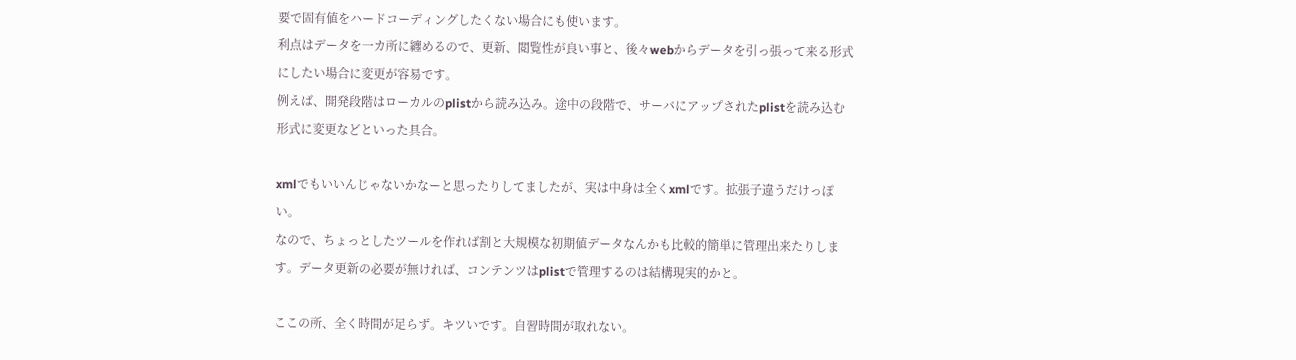要で固有値をハードコーディングしたくない場合にも使います。
利点はデータを一カ所に纏めるので、更新、閲覧性が良い事と、後々webからデータを引っ張って来る形式にしたい場合に変更が容易です。
例えば、開発段階はローカルのplistから読み込み。途中の段階で、サーバにアップされたplistを読み込む形式に変更などといった具合。

xmlでもいいんじゃないかなーと思ったりしてましたが、実は中身は全くxmlです。拡張子違うだけっぽい。
なので、ちょっとしたツールを作れば割と大規模な初期値データなんかも比較的簡単に管理出来たりします。データ更新の必要が無ければ、コンテンツはplistで管理するのは結構現実的かと。

ここの所、全く時間が足らず。キツいです。自習時間が取れない。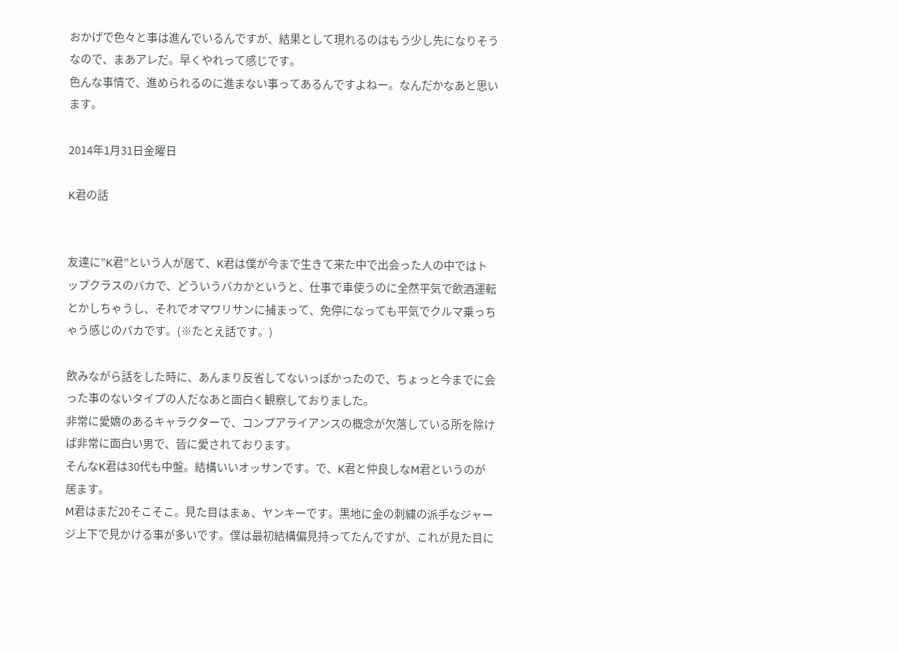おかげで色々と事は進んでいるんですが、結果として現れるのはもう少し先になりそうなので、まあアレだ。早くやれって感じです。
色んな事情で、進められるのに進まない事ってあるんですよねー。なんだかなあと思います。

2014年1月31日金曜日

K君の話


友達に”K君”という人が居て、K君は僕が今まで生きて来た中で出会った人の中ではトップクラスのバカで、どういうバカかというと、仕事で車使うのに全然平気で飲酒運転とかしちゃうし、それでオマワリサンに捕まって、免停になっても平気でクルマ乗っちゃう感じのバカです。(※たとえ話です。)

飲みながら話をした時に、あんまり反省してないっぽかったので、ちょっと今までに会った事のないタイプの人だなあと面白く観察しておりました。
非常に愛嬌のあるキャラクターで、コンプアライアンスの概念が欠落している所を除けば非常に面白い男で、皆に愛されております。
そんなK君は30代も中盤。結構いいオッサンです。で、K君と仲良しなM君というのが居ます。
M君はまだ20そこそこ。見た目はまぁ、ヤンキーです。黒地に金の刺繍の派手なジャージ上下で見かける事が多いです。僕は最初結構偏見持ってたんですが、これが見た目に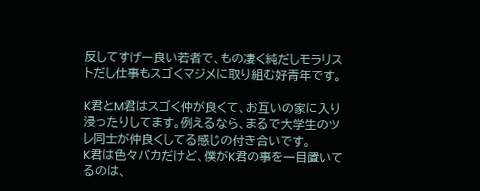反してすげー良い若者で、もの凄く純だしモラリストだし仕事もスゴくマジメに取り組む好青年です。

K君とM君はスゴく仲が良くて、お互いの家に入り浸ったりしてます。例えるなら、まるで大学生のツレ同士が仲良くしてる感じの付き合いです。
K君は色々バカだけど、僕がK君の事を一目置いてるのは、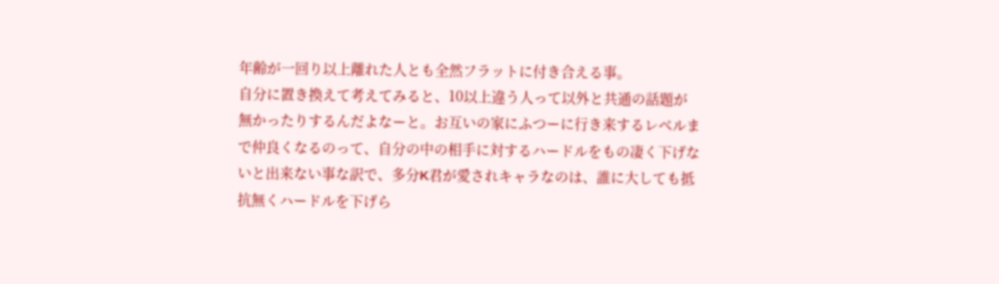年齢が一回り以上離れた人とも全然フラットに付き合える事。
自分に置き換えて考えてみると、10以上違う人って以外と共通の話題が無かったりするんだよなーと。お互いの家にふつーに行き来するレベルまで仲良くなるのって、自分の中の相手に対するハードルをもの凄く下げないと出来ない事な訳で、多分K君が愛されキャラなのは、誰に大しても抵抗無くハードルを下げら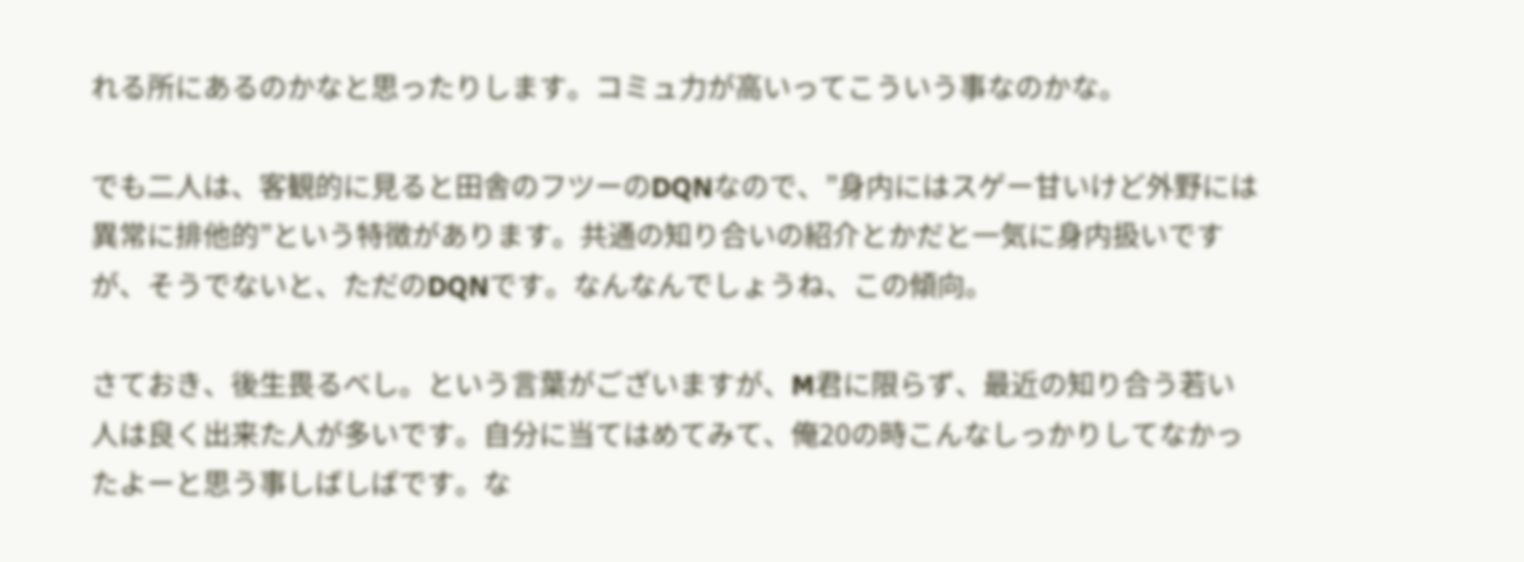れる所にあるのかなと思ったりします。コミュ力が高いってこういう事なのかな。

でも二人は、客観的に見ると田舎のフツーのDQNなので、”身内にはスゲー甘いけど外野には異常に排他的”という特徴があります。共通の知り合いの紹介とかだと一気に身内扱いですが、そうでないと、ただのDQNです。なんなんでしょうね、この傾向。

さておき、後生畏るべし。という言葉がございますが、M君に限らず、最近の知り合う若い人は良く出来た人が多いです。自分に当てはめてみて、俺20の時こんなしっかりしてなかったよーと思う事しばしばです。な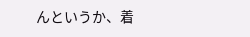んというか、着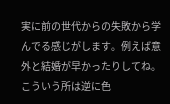実に前の世代からの失敗から学んでる感じがします。例えば意外と結婚が早かったりしてね。こういう所は逆に色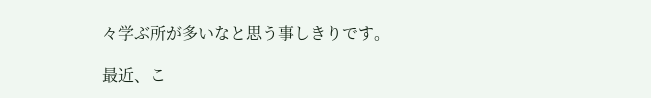々学ぶ所が多いなと思う事しきりです。

最近、こ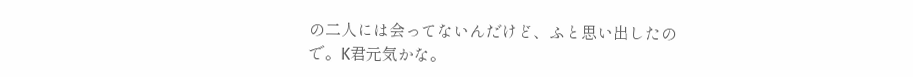の二人には会ってないんだけど、ふと思い出したので。K君元気かな。